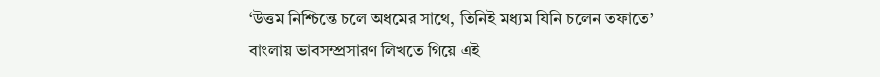‘উত্তম নিশ্চিন্তে চলে অধমের সাথে, তিনিই মধ্যম যিনি চলেন তফাতে’
বাংলায় ভাবসম্প্রসারণ লিখতে গিয়ে এই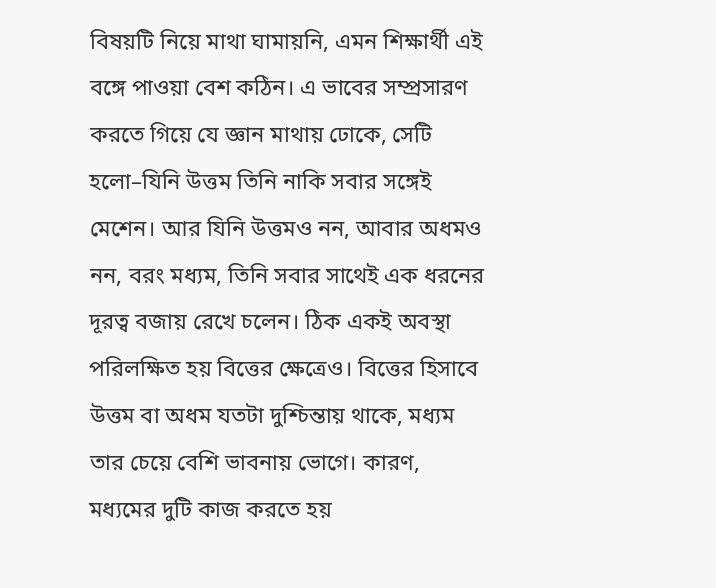বিষয়টি নিয়ে মাথা ঘামায়নি, এমন শিক্ষার্থী এই বঙ্গে পাওয়া বেশ কঠিন। এ ভাবের সম্প্রসারণ করতে গিয়ে যে জ্ঞান মাথায় ঢোকে, সেটি হলো–যিনি উত্তম তিনি নাকি সবার সঙ্গেই মেশেন। আর যিনি উত্তমও নন, আবার অধমও নন, বরং মধ্যম, তিনি সবার সাথেই এক ধরনের দূরত্ব বজায় রেখে চলেন। ঠিক একই অবস্থা পরিলক্ষিত হয় বিত্তের ক্ষেত্রেও। বিত্তের হিসাবে উত্তম বা অধম যতটা দুশ্চিন্তায় থাকে, মধ্যম তার চেয়ে বেশি ভাবনায় ভোগে। কারণ, মধ্যমের দুটি কাজ করতে হয়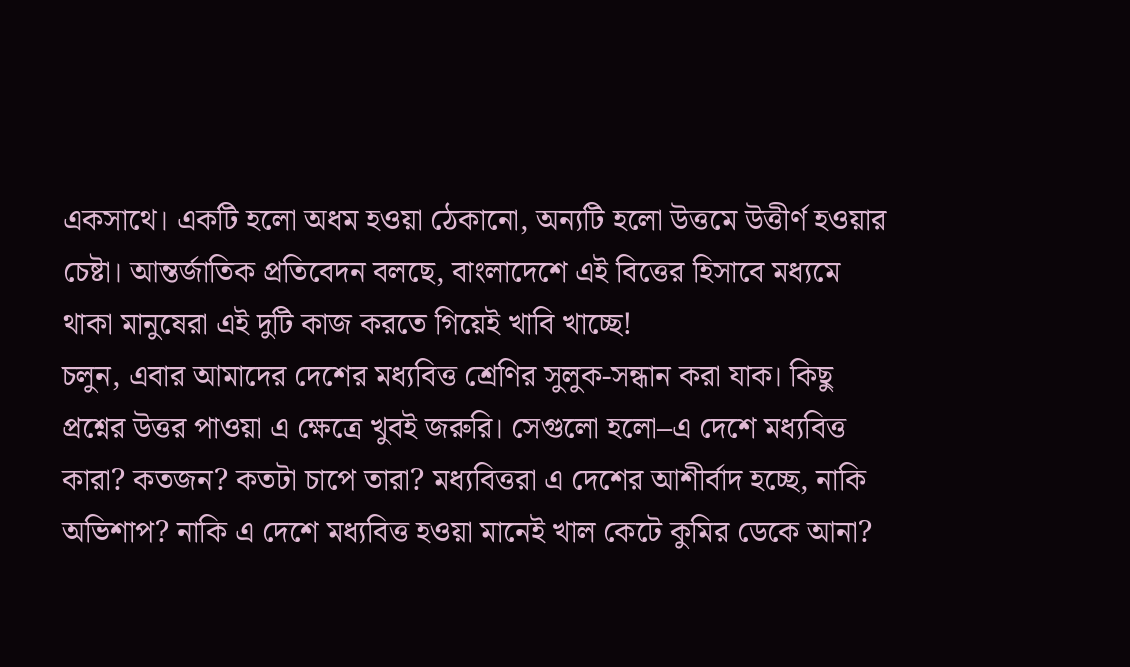একসাথে। একটি হলো অধম হওয়া ঠেকানো, অন্যটি হলো উত্তমে উত্তীর্ণ হওয়ার চেষ্টা। আন্তর্জাতিক প্রতিবেদন বলছে, বাংলাদেশে এই বিত্তের হিসাবে মধ্যমে থাকা মানুষেরা এই দুটি কাজ করতে গিয়েই খাবি খাচ্ছে!
চলুন, এবার আমাদের দেশের মধ্যবিত্ত শ্রেণির সুলুক‑সন্ধান করা যাক। কিছু প্রশ্নের উত্তর পাওয়া এ ক্ষেত্রে খুবই জরুরি। সেগুলো হলো–এ দেশে মধ্যবিত্ত কারা? কতজন? কতটা চাপে তারা? মধ্যবিত্তরা এ দেশের আশীর্বাদ হচ্ছে, নাকি অভিশাপ? নাকি এ দেশে মধ্যবিত্ত হওয়া মানেই খাল কেটে কুমির ডেকে আনা?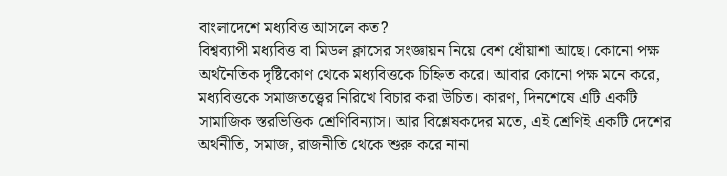বাংলাদেশে মধ্যবিত্ত আসলে কত?
বিশ্বব্যাপী মধ্যবিত্ত বা মিডল ক্লাসের সংজ্ঞায়ন নিয়ে বেশ ধোঁয়াশা আছে। কোনো পক্ষ অর্থনৈতিক দৃষ্টিকোণ থেকে মধ্যবিত্তকে চিহ্নিত করে। আবার কোনো পক্ষ মনে করে, মধ্যবিত্তকে সমাজতত্ত্বের নিরিখে বিচার করা উচিত। কারণ, দিনশেষে এটি একটি সামাজিক স্তরভিত্তিক শ্রেণিবিন্যাস। আর বিশ্লেষকদের মতে, এই শ্রেণিই একটি দেশের অর্থনীতি, সমাজ, রাজনীতি থেকে শুরু করে নানা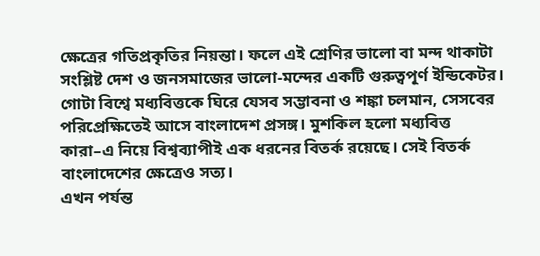ক্ষেত্রের গতিপ্রকৃতির নিয়ন্তা। ফলে এই শ্রেণির ভালো বা মন্দ থাকাটা সংশ্লিষ্ট দেশ ও জনসমাজের ভালো‑মন্দের একটি গুরুত্বপূর্ণ ইন্ডিকেটর।
গোটা বিশ্বে মধ্যবিত্তকে ঘিরে যেসব সম্ভাবনা ও শঙ্কা চলমান, সেসবের পরিপ্রেক্ষিতেই আসে বাংলাদেশ প্রসঙ্গ। মুশকিল হলো মধ্যবিত্ত কারা–এ নিয়ে বিশ্বব্যাপীই এক ধরনের বিতর্ক রয়েছে। সেই বিতর্ক বাংলাদেশের ক্ষেত্রেও সত্য।
এখন পর্যন্ত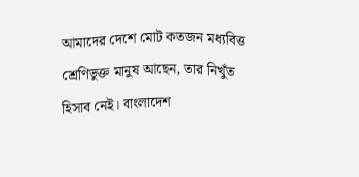আমাদের দেশে মোট কতজন মধ্যবিত্ত শ্রেণিভুক্ত মানুষ আছেন, তার নিখুঁত হিসাব নেই। বাংলাদেশ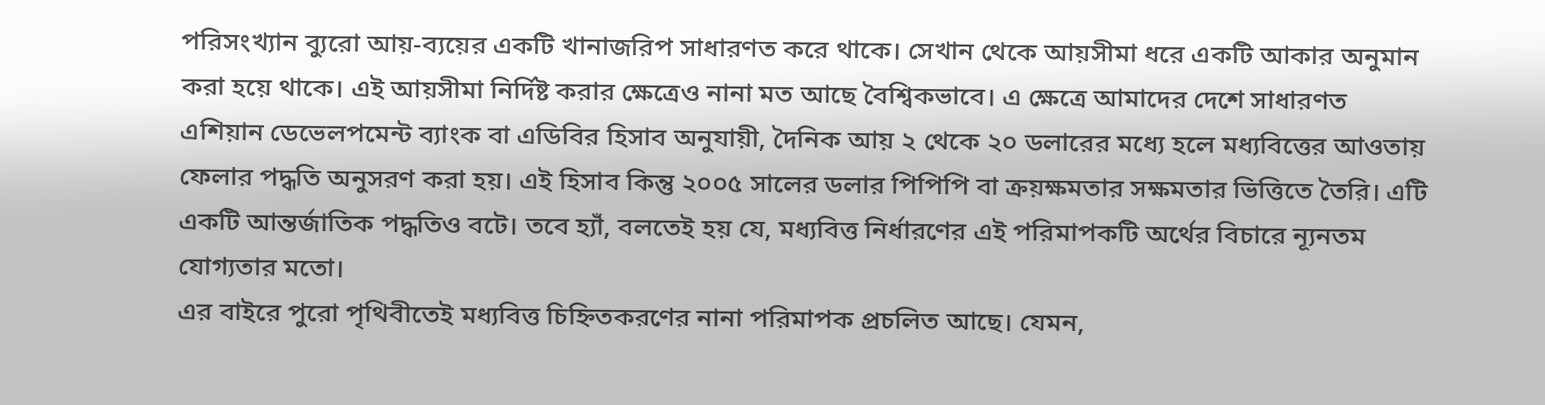পরিসংখ্যান ব্যুরো আয়‑ব্যয়ের একটি খানাজরিপ সাধারণত করে থাকে। সেখান থেকে আয়সীমা ধরে একটি আকার অনুমান করা হয়ে থাকে। এই আয়সীমা নির্দিষ্ট করার ক্ষেত্রেও নানা মত আছে বৈশ্বিকভাবে। এ ক্ষেত্রে আমাদের দেশে সাধারণত এশিয়ান ডেভেলপমেন্ট ব্যাংক বা এডিবির হিসাব অনুযায়ী, দৈনিক আয় ২ থেকে ২০ ডলারের মধ্যে হলে মধ্যবিত্তের আওতায় ফেলার পদ্ধতি অনুসরণ করা হয়। এই হিসাব কিন্তু ২০০৫ সালের ডলার পিপিপি বা ক্রয়ক্ষমতার সক্ষমতার ভিত্তিতে তৈরি। এটি একটি আন্তর্জাতিক পদ্ধতিও বটে। তবে হ্যাঁ, বলতেই হয় যে, মধ্যবিত্ত নির্ধারণের এই পরিমাপকটি অর্থের বিচারে ন্যূনতম যোগ্যতার মতো।
এর বাইরে পুরো পৃথিবীতেই মধ্যবিত্ত চিহ্নিতকরণের নানা পরিমাপক প্রচলিত আছে। যেমন,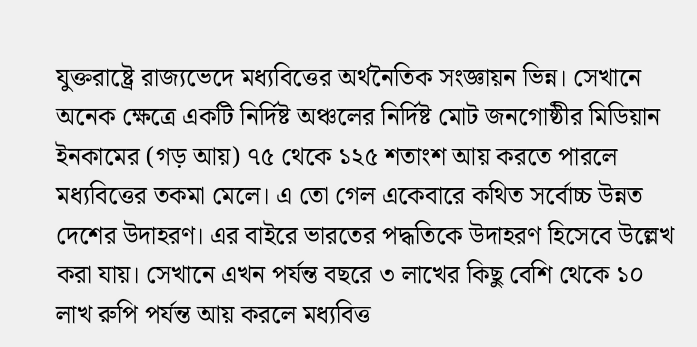যুক্তরাষ্ট্রে রাজ্যভেদে মধ্যবিত্তের অর্থনৈতিক সংজ্ঞায়ন ভিন্ন। সেখানে অনেক ক্ষেত্রে একটি নির্দিষ্ট অঞ্চলের নির্দিষ্ট মোট জনগোষ্ঠীর মিডিয়ান ইনকামের (গড় আয়) ৭৫ থেকে ১২৫ শতাংশ আয় করতে পারলে মধ্যবিত্তের তকমা মেলে। এ তো গেল একেবারে কথিত সর্বোচ্চ উন্নত দেশের উদাহরণ। এর বাইরে ভারতের পদ্ধতিকে উদাহরণ হিসেবে উল্লেখ করা যায়। সেখানে এখন পর্যন্ত বছরে ৩ লাখের কিছু বেশি থেকে ১০ লাখ রুপি পর্যন্ত আয় করলে মধ্যবিত্ত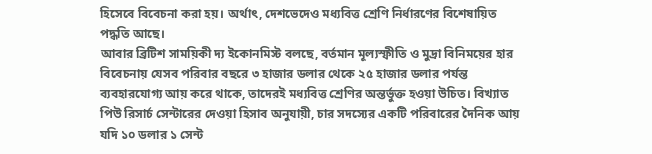হিসেবে বিবেচনা করা হয়। অর্থাৎ, দেশভেদেও মধ্যবিত্ত শ্রেণি নির্ধারণের বিশেষায়িত পদ্ধতি আছে।
আবার ব্রিটিশ সাময়িকী দ্য ইকোনমিস্ট বলছে, বর্তমান মূল্যস্ফীতি ও মুদ্রা বিনিময়ের হার বিবেচনায় যেসব পরিবার বছরে ৩ হাজার ডলার থেকে ২৫ হাজার ডলার পর্যন্ত ব্যবহারযোগ্য আয় করে থাকে, তাদেরই মধ্যবিত্ত শ্রেণির অন্তর্ভুক্ত হওয়া উচিত। বিখ্যাত পিউ রিসার্চ সেন্টারের দেওয়া হিসাব অনুযায়ী, চার সদস্যের একটি পরিবারের দৈনিক আয় যদি ১০ ডলার ১ সেন্ট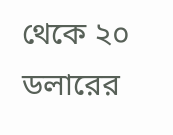থেকে ২০ ডলারের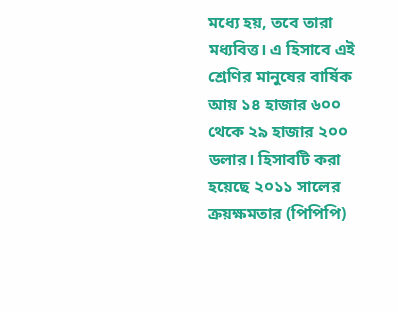মধ্যে হয়, তবে তারা মধ্যবিত্ত। এ হিসাবে এই শ্রেণির মানুষের বার্ষিক আয় ১৪ হাজার ৬০০ থেকে ২৯ হাজার ২০০ ডলার। হিসাবটি করা হয়েছে ২০১১ সালের ক্রয়ক্ষমতার (পিপিপি)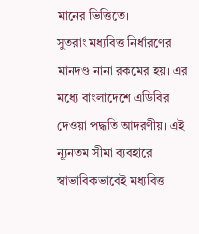মানের ভিত্তিতে।
সুতরাং মধ্যবিত্ত নির্ধারণের মানদণ্ড নানা রকমের হয়। এর মধ্যে বাংলাদেশে এডিবির দেওয়া পদ্ধতি আদরণীয়। এই ন্যূনতম সীমা ব্যবহারে স্বাভাবিকভাবেই মধ্যবিত্ত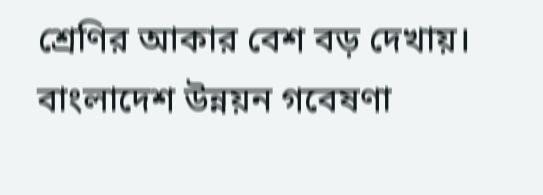শ্রেণির আকার বেশ বড় দেখায়।
বাংলাদেশ উন্নয়ন গবেষণা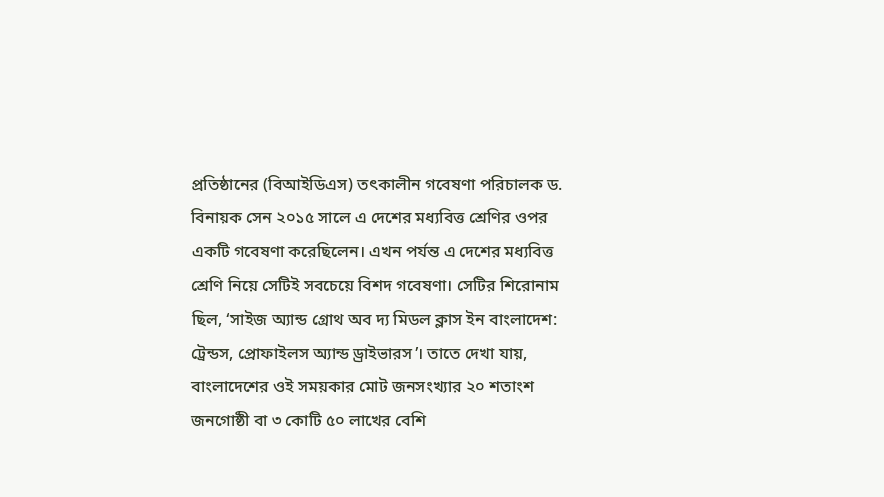প্রতিষ্ঠানের (বিআইডিএস) তৎকালীন গবেষণা পরিচালক ড. বিনায়ক সেন ২০১৫ সালে এ দেশের মধ্যবিত্ত শ্রেণির ওপর একটি গবেষণা করেছিলেন। এখন পর্যন্ত এ দেশের মধ্যবিত্ত শ্রেণি নিয়ে সেটিই সবচেয়ে বিশদ গবেষণা। সেটির শিরোনাম ছিল, ‘সাইজ অ্যান্ড গ্রোথ অব দ্য মিডল ক্লাস ইন বাংলাদেশ: ট্রেন্ডস, প্রোফাইলস অ্যান্ড ড্রাইভারস’। তাতে দেখা যায়, বাংলাদেশের ওই সময়কার মোট জনসংখ্যার ২০ শতাংশ জনগোষ্ঠী বা ৩ কোটি ৫০ লাখের বেশি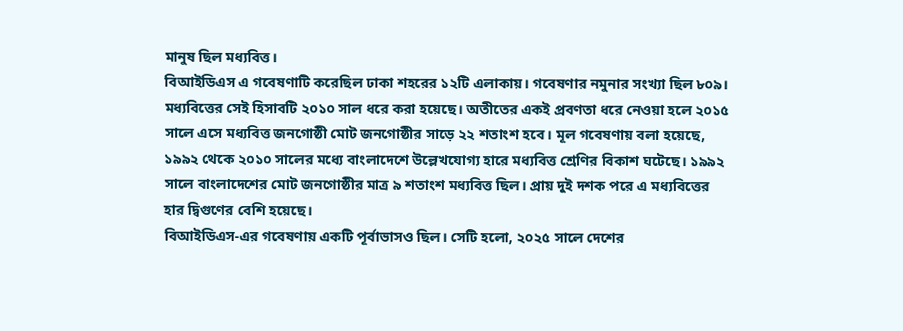মানুষ ছিল মধ্যবিত্ত।
বিআইডিএস এ গবেষণাটি করেছিল ঢাকা শহরের ১২টি এলাকায়। গবেষণার নমুনার সংখ্যা ছিল ৮০৯। মধ্যবিত্তের সেই হিসাবটি ২০১০ সাল ধরে করা হয়েছে। অতীতের একই প্রবণতা ধরে নেওয়া হলে ২০১৫ সালে এসে মধ্যবিত্ত জনগোষ্ঠী মোট জনগোষ্ঠীর সাড়ে ২২ শতাংশ হবে। মূল গবেষণায় বলা হয়েছে, ১৯৯২ থেকে ২০১০ সালের মধ্যে বাংলাদেশে উল্লেখযোগ্য হারে মধ্যবিত্ত শ্রেণির বিকাশ ঘটেছে। ১৯৯২ সালে বাংলাদেশের মোট জনগোষ্ঠীর মাত্র ৯ শতাংশ মধ্যবিত্ত ছিল। প্রায় দুই দশক পরে এ মধ্যবিত্তের হার দ্বিগুণের বেশি হয়েছে।
বিআইডিএস‑এর গবেষণায় একটি পূর্বাভাসও ছিল। সেটি হলো, ২০২৫ সালে দেশের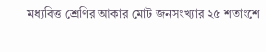মধ্যবিত্ত শ্রেণির আকার মোট জনসংখ্যার ২৫ শতাংশে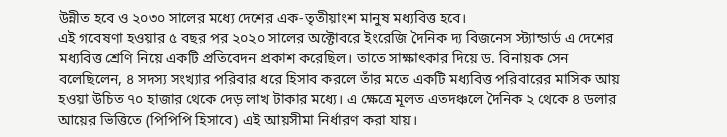উন্নীত হবে ও ২০৩০ সালের মধ্যে দেশের এক-তৃতীয়াংশ মানুষ মধ্যবিত্ত হবে।
এই গবেষণা হওয়ার ৫ বছর পর ২০২০ সালের অক্টোবরে ইংরেজি দৈনিক দ্য বিজনেস স্ট্যান্ডার্ড এ দেশের মধ্যবিত্ত শ্রেণি নিয়ে একটি প্রতিবেদন প্রকাশ করেছিল। তাতে সাক্ষাৎকার দিয়ে ড. বিনায়ক সেন বলেছিলেন, ৪ সদস্য সংখ্যার পরিবার ধরে হিসাব করলে তাঁর মতে একটি মধ্যবিত্ত পরিবারের মাসিক আয় হওয়া উচিত ৭০ হাজার থেকে দেড় লাখ টাকার মধ্যে। এ ক্ষেত্রে মূলত এতদঞ্চলে দৈনিক ২ থেকে ৪ ডলার আয়ের ভিত্তিতে (পিপিপি হিসাবে) এই আয়সীমা নির্ধারণ করা যায়।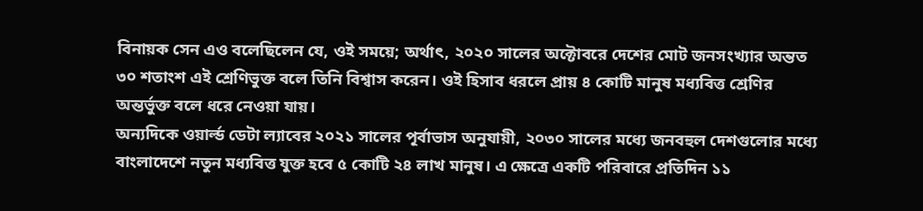বিনায়ক সেন এও বলেছিলেন যে, ওই সময়ে; অর্থাৎ, ২০২০ সালের অক্টোবরে দেশের মোট জনসংখ্যার অন্তত ৩০ শতাংশ এই শ্রেণিভুক্ত বলে তিনি বিশ্বাস করেন। ওই হিসাব ধরলে প্রায় ৪ কোটি মানুষ মধ্যবিত্ত শ্রেণির অন্তর্ভুক্ত বলে ধরে নেওয়া যায়।
অন্যদিকে ওয়ার্ল্ড ডেটা ল্যাবের ২০২১ সালের পূর্বাভাস অনুযায়ী, ২০৩০ সালের মধ্যে জনবহুল দেশগুলোর মধ্যে বাংলাদেশে নতুন মধ্যবিত্ত যুক্ত হবে ৫ কোটি ২৪ লাখ মানুষ। এ ক্ষেত্রে একটি পরিবারে প্রতিদিন ১১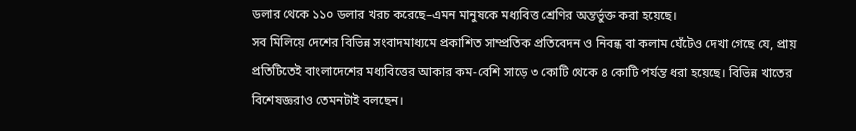ডলার থেকে ১১০ ডলার খরচ করেছে–এমন মানুষকে মধ্যবিত্ত শ্রেণির অন্তর্ভুক্ত করা হয়েছে।
সব মিলিয়ে দেশের বিভিন্ন সংবাদমাধ্যমে প্রকাশিত সাম্প্রতিক প্রতিবেদন ও নিবন্ধ বা কলাম ঘেঁটেও দেখা গেছে যে, প্রায় প্রতিটিতেই বাংলাদেশের মধ্যবিত্তের আকার কম‑বেশি সাড়ে ৩ কোটি থেকে ৪ কোটি পর্যন্ত ধরা হয়েছে। বিভিন্ন খাতের বিশেষজ্ঞরাও তেমনটাই বলছেন।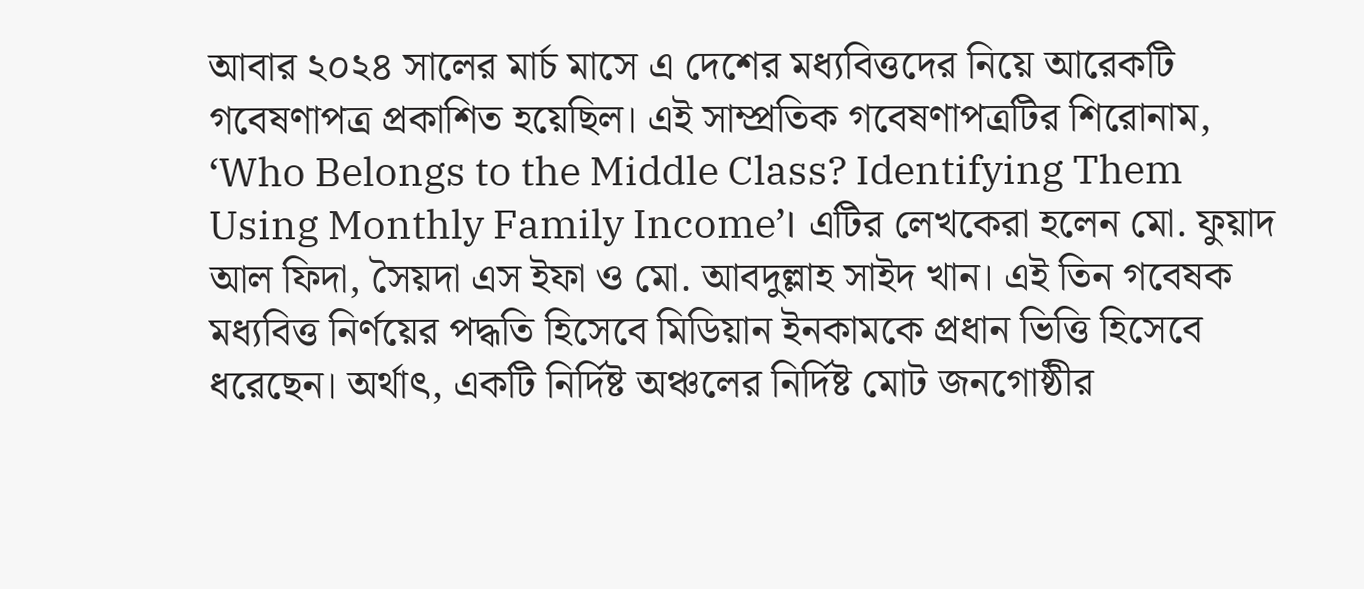আবার ২০২৪ সালের মার্চ মাসে এ দেশের মধ্যবিত্তদের নিয়ে আরেকটি গবেষণাপত্র প্রকাশিত হয়েছিল। এই সাম্প্রতিক গবেষণাপত্রটির শিরোনাম, ‘Who Belongs to the Middle Class? Identifying Them Using Monthly Family Income’। এটির লেখকেরা হলেন মো. ফুয়াদ আল ফিদা, সৈয়দা এস ইফা ও মো. আবদুল্লাহ সাইদ খান। এই তিন গবেষক মধ্যবিত্ত নির্ণয়ের পদ্ধতি হিসেবে মিডিয়ান ইনকামকে প্রধান ভিত্তি হিসেবে ধরেছেন। অর্থাৎ, একটি নির্দিষ্ট অঞ্চলের নির্দিষ্ট মোট জনগোষ্ঠীর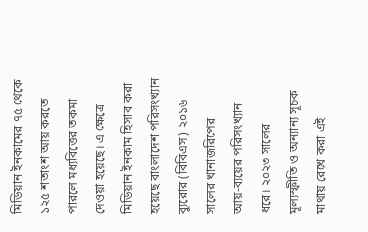মিডিয়ান ইনকামের ৭৫ থেকে ১২৫ শতাংশ আয় করতে পারলে মধ্যবিত্তের তকমা দেওয়া হয়েছে। এ ক্ষেত্রে মিডিয়ান ইনকাম হিসাব করা হয়েছে বাংলাদেশ পরিসংখ্যান ব্যুরোর (বিবিএস) ২০১৬ সালের খানাজরিপের আয়‑ব্যয়ের পরিসংখ্যান ধরে। ২০২৩ সালের মূল্যস্ফীতি ও অন্যান্য সূচক মাথায় রেখে করা এই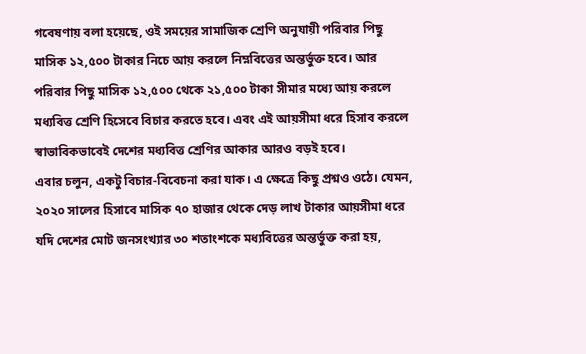গবেষণায় বলা হয়েছে, ওই সময়ের সামাজিক শ্রেণি অনুযায়ী পরিবার পিছু মাসিক ১২,৫০০ টাকার নিচে আয় করলে নিম্নবিত্তের অন্তর্ভুক্ত হবে। আর পরিবার পিছু মাসিক ১২,৫০০ থেকে ২১,৫০০ টাকা সীমার মধ্যে আয় করলে মধ্যবিত্ত শ্রেণি হিসেবে বিচার করতে হবে। এবং এই আয়সীমা ধরে হিসাব করলে স্বাভাবিকভাবেই দেশের মধ্যবিত্ত শ্রেণির আকার আরও বড়ই হবে।
এবার চলুন, একটু বিচার‑বিবেচনা করা যাক। এ ক্ষেত্রে কিছু প্রশ্নও ওঠে। যেমন, ২০২০ সালের হিসাবে মাসিক ৭০ হাজার থেকে দেড় লাখ টাকার আয়সীমা ধরে যদি দেশের মোট জনসংখ্যার ৩০ শতাংশকে মধ্যবিত্তের অন্তর্ভুক্ত করা হয়,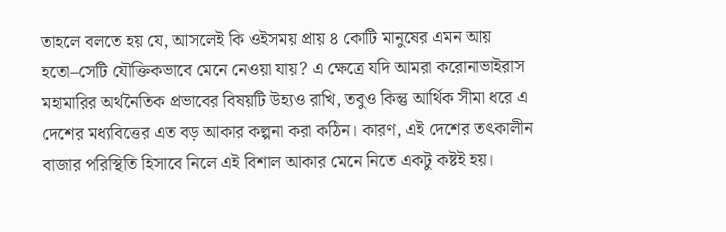তাহলে বলতে হয় যে, আসলেই কি ওইসময় প্রায় ৪ কোটি মানুষের এমন আয় হতো–সেটি যৌক্তিকভাবে মেনে নেওয়া যায়? এ ক্ষেত্রে যদি আমরা করোনাভাইরাস মহামারির অর্থনৈতিক প্রভাবের বিষয়টি উহ্যও রাখি, তবুও কিন্তু আর্থিক সীমা ধরে এ দেশের মধ্যবিত্তের এত বড় আকার কল্পনা করা কঠিন। কারণ, এই দেশের তৎকালীন বাজার পরিস্থিতি হিসাবে নিলে এই বিশাল আকার মেনে নিতে একটু কষ্টই হয়।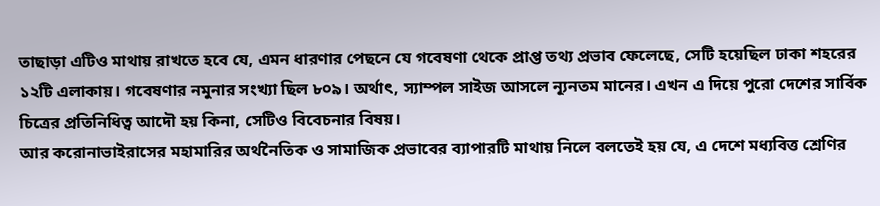তাছাড়া এটিও মাথায় রাখতে হবে যে, এমন ধারণার পেছনে যে গবেষণা থেকে প্রাপ্ত তথ্য প্রভাব ফেলেছে, সেটি হয়েছিল ঢাকা শহরের ১২টি এলাকায়। গবেষণার নমুনার সংখ্যা ছিল ৮০৯। অর্থাৎ, স্যাম্পল সাইজ আসলে ন্যূনতম মানের। এখন এ দিয়ে পুরো দেশের সার্বিক চিত্রের প্রতিনিধিত্ব আদৌ হয় কিনা, সেটিও বিবেচনার বিষয়।
আর করোনাভাইরাসের মহামারির অর্থনৈতিক ও সামাজিক প্রভাবের ব্যাপারটি মাথায় নিলে বলতেই হয় যে, এ দেশে মধ্যবিত্ত শ্রেণির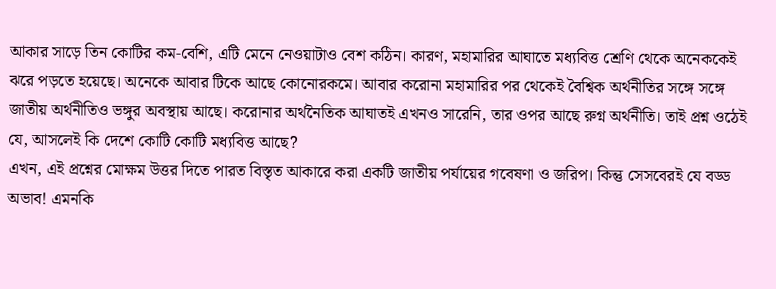আকার সাড়ে তিন কোটির কম‑বেশি, এটি মেনে নেওয়াটাও বেশ কঠিন। কারণ, মহামারির আঘাতে মধ্যবিত্ত শ্রেণি থেকে অনেককেই ঝরে পড়তে হয়েছে। অনেকে আবার টিকে আছে কোনোরকমে। আবার করোনা মহামারির পর থেকেই বৈশ্বিক অর্থনীতির সঙ্গে সঙ্গে জাতীয় অর্থনীতিও ভঙ্গুর অবস্থায় আছে। করোনার অর্থনৈতিক আঘাতই এখনও সারেনি, তার ওপর আছে রুগ্ন অর্থনীতি। তাই প্রশ্ন ওঠেই যে, আসলেই কি দেশে কোটি কোটি মধ্যবিত্ত আছে?
এখন, এই প্রশ্নের মোক্ষম উত্তর দিতে পারত বিস্তৃত আকারে করা একটি জাতীয় পর্যায়ের গবেষণা ও জরিপ। কিন্তু সেসবেরই যে বড্ড অভাব! এমনকি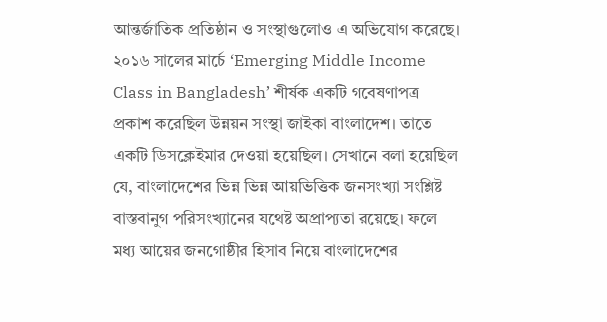আন্তর্জাতিক প্রতিষ্ঠান ও সংস্থাগুলোও এ অভিযোগ করেছে। ২০১৬ সালের মার্চে ‘Emerging Middle Income Class in Bangladesh’ শীর্ষক একটি গবেষণাপত্র প্রকাশ করেছিল উন্নয়ন সংস্থা জাইকা বাংলাদেশ। তাতে একটি ডিসক্লেইমার দেওয়া হয়েছিল। সেখানে বলা হয়েছিল যে, বাংলাদেশের ভিন্ন ভিন্ন আয়ভিত্তিক জনসংখ্যা সংশ্লিষ্ট বাস্তবানুগ পরিসংখ্যানের যথেষ্ট অপ্রাপ্যতা রয়েছে। ফলে মধ্য আয়ের জনগোষ্ঠীর হিসাব নিয়ে বাংলাদেশের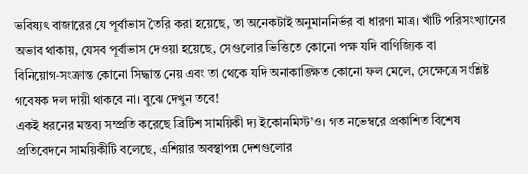ভবিষ্যৎ বাজারের যে পূর্বাভাস তৈরি করা হয়েছে, তা অনেকটাই অনুমাননির্ভর বা ধারণা মাত্র। খাঁটি পরিসংখ্যানের অভাব থাকায়, যেসব পূর্বাভাস দেওয়া হয়েছে, সেগুলোর ভিত্তিতে কোনো পক্ষ যদি বাণিজ্যিক বা বিনিয়োগ‑সংক্রান্ত কোনো সিদ্ধান্ত নেয় এবং তা থেকে যদি অনাকাঙ্ক্ষিত কোনো ফল মেলে, সেক্ষেত্রে সংশ্লিষ্ট গবেষক দল দায়ী থাকবে না। বুঝে দেখুন তবে!
একই ধরনের মন্তব্য সম্প্রতি করেছে ব্রিটিশ সাময়িকী দ্য ইকোনমিস্ট’ও। গত নভেম্বরে প্রকাশিত বিশেষ প্রতিবেদনে সাময়িকীটি বলেছে, এশিয়ার অবস্থাপন্ন দেশগুলোর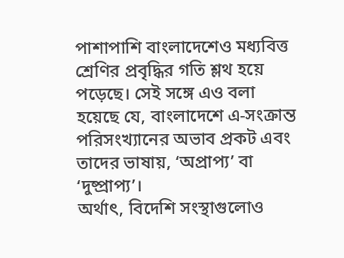পাশাপাশি বাংলাদেশেও মধ্যবিত্ত শ্রেণির প্রবৃদ্ধির গতি শ্লথ হয়ে পড়েছে। সেই সঙ্গে এও বলা হয়েছে যে, বাংলাদেশে এ‑সংক্রান্ত পরিসংখ্যানের অভাব প্রকট এবং তাদের ভাষায়, ‘অপ্রাপ্য’ বা ‘দুষ্প্রাপ্য’।
অর্থাৎ, বিদেশি সংস্থাগুলোও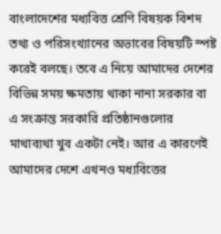বাংলাদেশের মধ্যবিত্ত শ্রেণি বিষয়ক বিশদ তথ্য ও পরিসংখ্যানের অভাবের বিষয়টি স্পষ্ট করেই বলছে। তবে এ নিয়ে আমাদের দেশের বিভিন্ন সময় ক্ষমতায় থাকা নানা সরকার বা এ সংক্রান্ত সরকারি প্রতিষ্ঠানগুলোর মাথাব্যথা খুব একটা নেই। আর এ কারণেই আমাদের দেশে এখনও মধ্যবিত্তের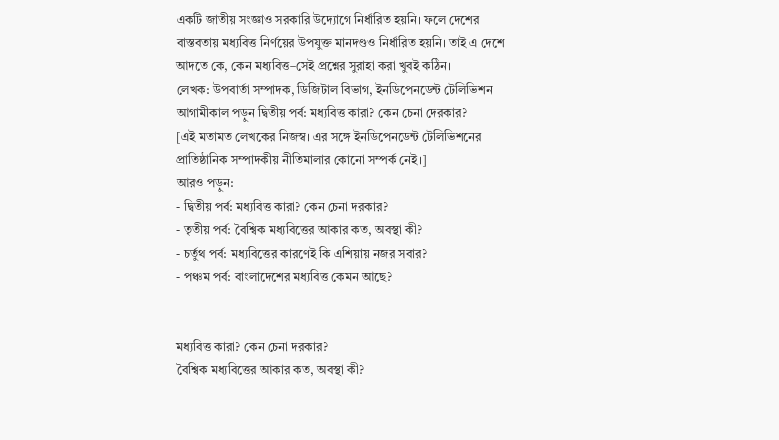একটি জাতীয় সংজ্ঞাও সরকারি উদ্যোগে নির্ধারিত হয়নি। ফলে দেশের বাস্তবতায় মধ্যবিত্ত নির্ণয়ের উপযুক্ত মানদণ্ডও নির্ধারিত হয়নি। তাই এ দেশে আদতে কে, কেন মধ্যবিত্ত–সেই প্রশ্নের সুরাহা করা খুবই কঠিন।
লেখক: উপবার্তা সম্পাদক, ডিজিটাল বিভাগ, ইনডিপেনডেন্ট টেলিভিশন
আগামীকাল পড়ুন দ্বিতীয় পর্ব: মধ্যবিত্ত কারা? কেন চেনা দেরকার?
[এই মতামত লেখকের নিজস্ব। এর সঙ্গে ইনডিপেনডেন্ট টেলিভিশনের প্রাতিষ্ঠানিক সম্পাদকীয় নীতিমালার কোনো সম্পর্ক নেই।]
আরও পড়ুন:
- দ্বিতীয় পর্ব: মধ্যবিত্ত কারা? কেন চেনা দরকার?
- তৃতীয় পর্ব: বৈশ্বিক মধ্যবিত্তের আকার কত, অবস্থা কী?
- চর্তুথ পর্ব: মধ্যবিত্তের কারণেই কি এশিয়ায় নজর সবার?
- পঞ্চম পর্ব: বাংলাদেশের মধ্যবিত্ত কেমন আছে?


মধ্যবিত্ত কারা? কেন চেনা দরকার?
বৈশ্বিক মধ্যবিত্তের আকার কত, অবস্থা কী?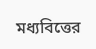মধ্যবিত্তের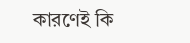কারণেই কি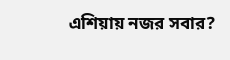এশিয়ায় নজর সবার?